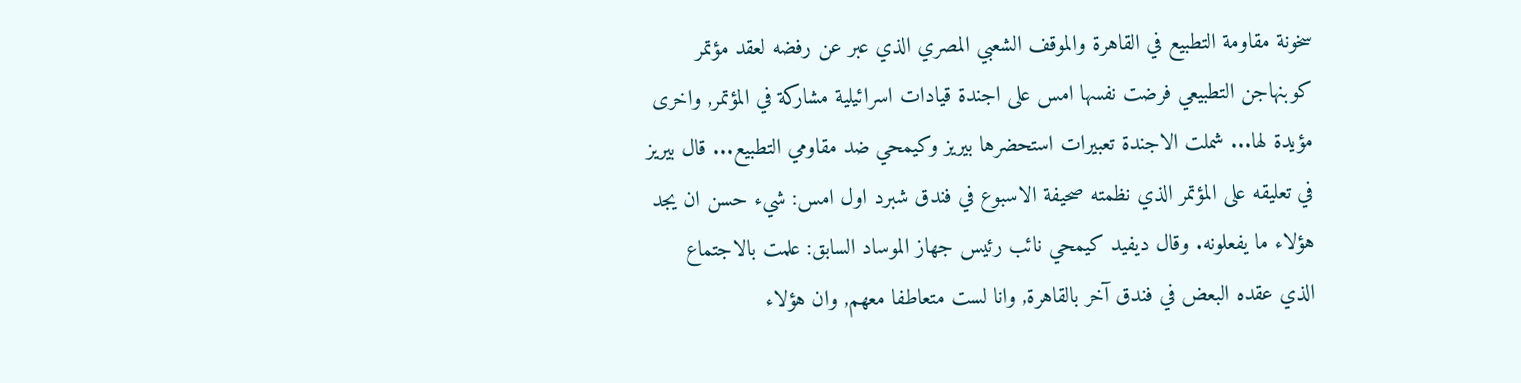سخونة مقاومة التطبيع في القاهرة والموقف الشعبي المصري الذي عبر عن رفضه لعقد مؤتمر كوبنهاجن التطبيعي فرضت نفسها امس على اجندة قيادات اسرائيلية مشاركة في المؤتمر, واخرى مؤيدة لها... شملت الاجندة تعبيرات استحضرها بيريز وكيمحي ضد مقاومي التطبيع... قال بيريز في تعليقه على المؤتمر الذي نظمته صحيفة الاسبوع في فندق شبرد اول امس: شيء حسن ان يجد هؤلاء ما يفعلونه. وقال ديفيد كيمحي نائب رئيس جهاز الموساد السابق: علمت بالاجتماع الذي عقده البعض في فندق آخر بالقاهرة, وانا لست متعاطفا معهم, وان هؤلاء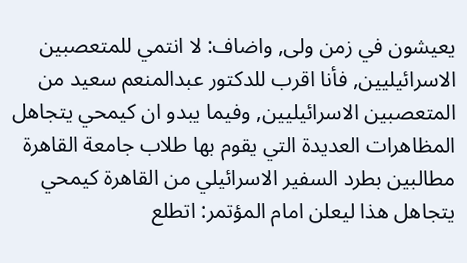يعيشون في زمن ولى, واضاف: لا انتمي للمتعصبين الاسرائيليين, فأنا اقرب للدكتور عبدالمنعم سعيد من المتعصبين الاسرائيليين, وفيما يبدو ان كيمحي يتجاهل المظاهرات العديدة التي يقوم بها طلاب جامعة القاهرة مطالبين بطرد السفير الاسرائيلي من القاهرة كيمحي يتجاهل هذا ليعلن امام المؤتمر: اتطلع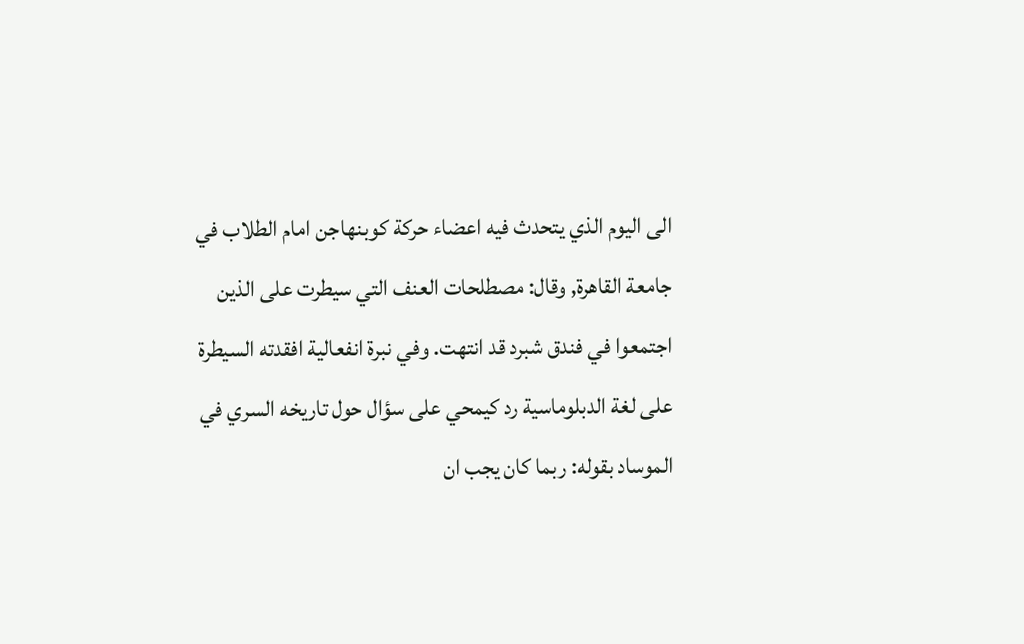الى اليوم الذي يتحدث فيه اعضاء حركة كوبنهاجن امام الطلاب في جامعة القاهرة, وقال: مصطلحات العنف التي سيطرت على الذين اجتمعوا في فندق شبرد قد انتهت. وفي نبرة انفعالية افقدته السيطرة على لغة الدبلوماسية رد كيمحي على سؤال حول تاريخه السري في الموساد بقوله: ربما كان يجب ان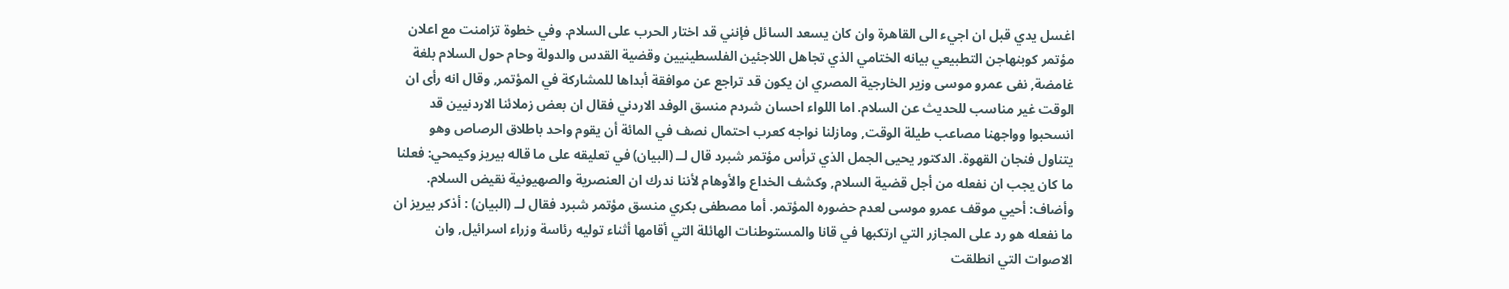اغسل يدي قبل ان اجيء الى القاهرة وان كان يسعد السائل فإنني قد اختار الحرب على السلام. وفي خطوة تزامنت مع اعلان مؤتمر كوبنهاجن التطبيعي بيانه الختامي الذي تجاهل اللاجئين الفلسطينيين وقضية القدس والدولة وحام حول السلام بلغة غامضة, نفى عمرو موسى وزير الخارجية المصري ان يكون قد تراجع عن موافقة أبداها للمشاركة في المؤتمر, وقال انه رأى ان الوقت غير مناسب للحديث عن السلام. اما اللواء احسان شردم منسق الوفد الاردني فقال ان بعض زملائنا الاردنيين قد انسحبوا وواجهنا مصاعب طيلة الوقت, ومازلنا نواجه كعرب احتمال نصف في المائة أن يقوم واحد باطلاق الرصاص وهو يتناول فنجان القهوة. الدكتور يحيى الجمل الذي ترأس مؤتمر شبرد قال لــ (البيان) في تعليقه على ما قاله بيريز وكيمحي: فعلنا ما كان يجب ان نفعله من أجل قضية السلام, وكشف الخداع والأوهام لأننا ندرك ان العنصرية والصهيونية نقيض السلام. وأضاف: أحيي موقف عمرو موسى لعدم حضوره المؤتمر. أما مصطفى بكري منسق مؤتمر شبرد فقال لــ (البيان) : أذكر بيريز ان ما نفعله هو رد على المجازر التي ارتكبها في قانا والمستوطنات الهائلة التي أقامها أثناء توليه رئاسة وزراء اسرائيل, وان الاصوات التي انطلقت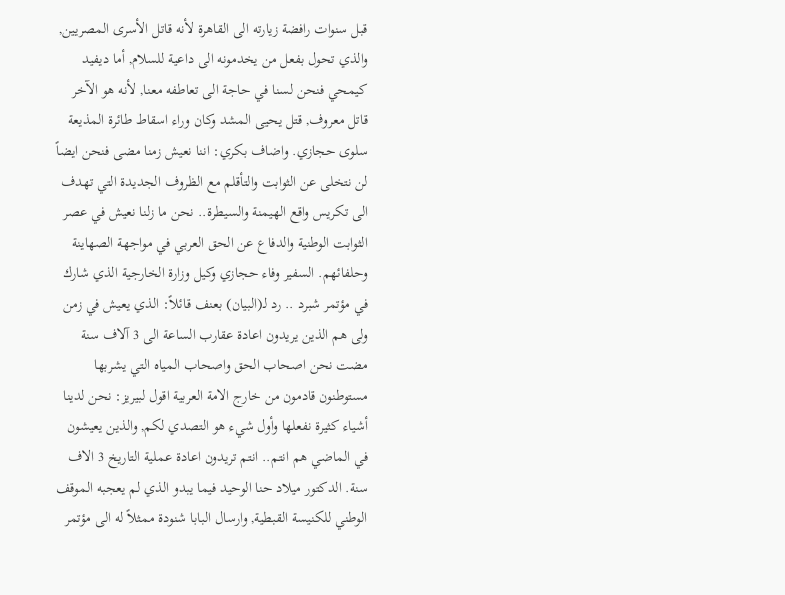قبل سنوات رافضة زيارته الى القاهرة لأنه قاتل الأسرى المصريين, والذي تحول بفعل من يخدمونه الى داعية للسلام, أما ديفيد كيمحي فنحن لسنا في حاجة الى تعاطفه معنا, لأنه هو الآخر قاتل معروف, قتل يحيى المشد وكان وراء اسقاط طائرة المذيعة سلوى حجازي. واضاف بكري: اننا نعيش زمنا مضى فنحن ايضاً لن نتخلى عن الثوابت والتأقلم مع الظروف الجديدة التي تهدف الى تكريس واقع الهيمنة والسيطرة.. نحن ما زلنا نعيش في عصر الثوابت الوطنية والدفاع عن الحق العربي في مواجهة الصهاينة وحلفائهم. السفير وفاء حجازي وكيل وزارة الخارجية الذي شارك في مؤتمر شبرد .. رد لـ(البيان) بعنف قائلاً: الذي يعيش في زمن ولى هم الذين يريدون اعادة عقارب الساعة الى 3 آلاف سنة مضت نحن اصحاب الحق واصحاب المياه التي يشربها مستوطنون قادمون من خارج الامة العربية اقول لبيريز: نحن لدينا أشياء كثيرة نفعلها وأول شيء هو التصدي لكم, والذين يعيشون في الماضي هم انتم.. انتم تريدون اعادة عملية التاريخ 3 الاف سنة. الدكتور ميلاد حنا الوحيد فيما يبدو الذي لم يعجبه الموقف الوطني للكنيسة القبطية, وارسال البابا شنودة ممثلاً له الى مؤتمر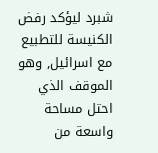شبرد ليؤكد رفض الكنيسة للتطبيع مع اسرائيل, وهو الموقف الذي احتل مساحة واسعة من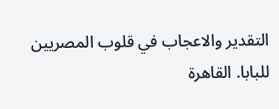التقدير والاعجاب في قلوب المصريين للبابا. القاهرة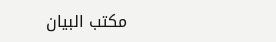مكتب البيان